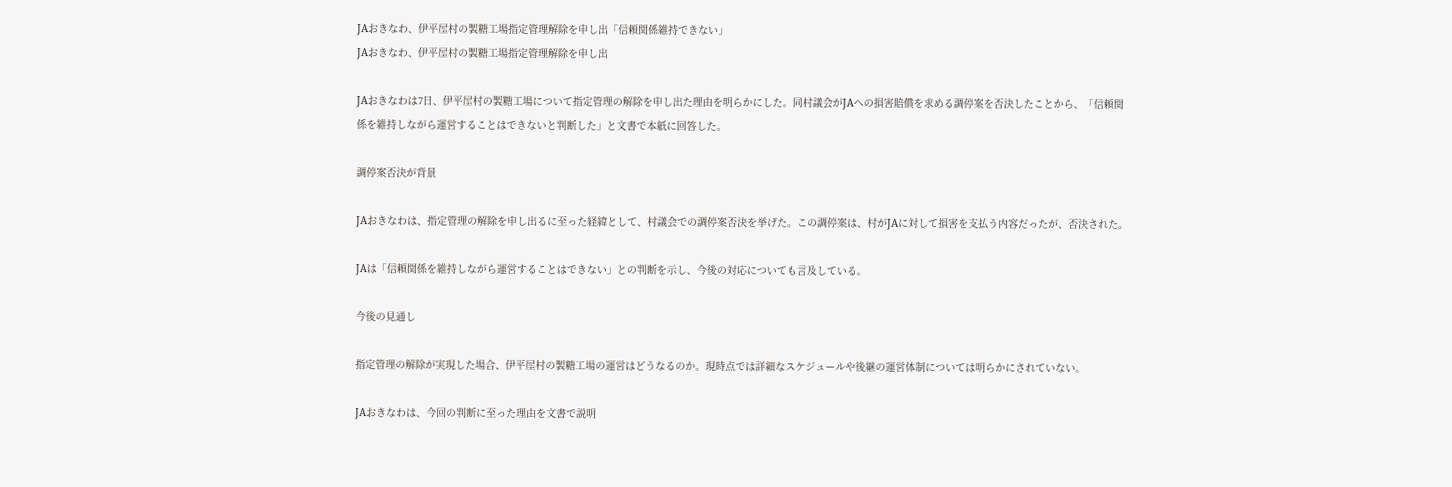JAおきなわ、伊平屋村の製糖工場指定管理解除を申し出「信頼関係維持できない」
JAおきなわ、伊平屋村の製糖工場指定管理解除を申し出

JAおきなわは7日、伊平屋村の製糖工場について指定管理の解除を申し出た理由を明らかにした。同村議会がJAへの損害賠償を求める調停案を否決したことから、「信頼関係を維持しながら運営することはできないと判断した」と文書で本紙に回答した。

調停案否決が背景

JAおきなわは、指定管理の解除を申し出るに至った経緯として、村議会での調停案否決を挙げた。この調停案は、村がJAに対して損害を支払う内容だったが、否決された。

JAは「信頼関係を維持しながら運営することはできない」との判断を示し、今後の対応についても言及している。

今後の見通し

指定管理の解除が実現した場合、伊平屋村の製糖工場の運営はどうなるのか。現時点では詳細なスケジュールや後継の運営体制については明らかにされていない。

JAおきなわは、今回の判断に至った理由を文書で説明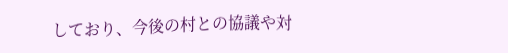しており、今後の村との協議や対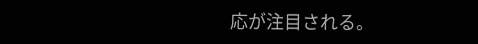応が注目される。